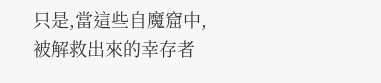只是,當這些自魔窟中,被解救出來的幸存者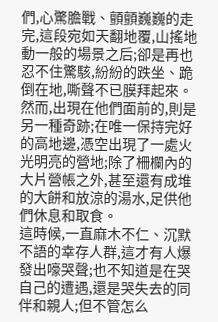們,心驚膽戰、顫顫巍巍的走完,這段宛如天翻地覆,山搖地動一般的場景之后;卻是再也忍不住驚駭,紛紛的跌坐、跪倒在地,嘶聲不已膜拜起來。
然而,出現在他們面前的,則是另一種奇跡;在唯一保持完好的高地邊,憑空出現了一處火光明亮的營地;除了柵欄內的大片營帳之外,甚至還有成堆的大餅和放涼的湯水,足供他們休息和取食。
這時候,一直麻木不仁、沉默不語的幸存人群,這才有人爆發出嚎哭聲;也不知道是在哭自己的遭遇,還是哭失去的同伴和親人;但不管怎么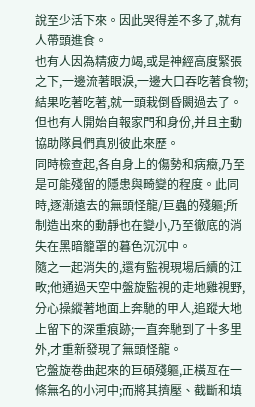說至少活下來。因此哭得差不多了,就有人帶頭進食。
也有人因為精疲力竭,或是神經高度緊張之下,一邊流著眼淚,一邊大口吞吃著食物;結果吃著吃著,就一頭栽倒昏闕過去了。但也有人開始自報家門和身份,并且主動協助隊員們真別彼此來歷。
同時檢查起,各自身上的傷勢和病癥,乃至是可能殘留的隱患與畸變的程度。此同時,逐漸遠去的無頭怪龍/巨蟲的殘軀;所制造出來的動靜也在變小,乃至徹底的消失在黑暗籠罩的暮色沉沉中。
隨之一起消失的,還有監視現場后續的江畋;他通過天空中盤旋監視的走地雞視野,分心操縱著地面上奔馳的甲人,追蹤大地上留下的深重痕跡;一直奔馳到了十多里外,才重新發現了無頭怪龍。
它盤旋卷曲起來的巨碩殘軀,正橫亙在一條無名的小河中;而將其擠壓、截斷和填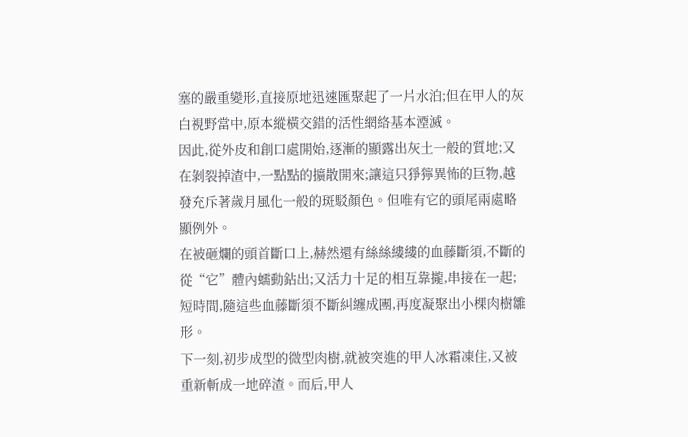塞的嚴重變形,直接原地迅速匯聚起了一片水泊;但在甲人的灰白視野當中,原本縱橫交錯的活性網絡基本湮滅。
因此,從外皮和創口處開始,逐漸的顯露出灰土一般的質地;又在剝裂掉渣中,一點點的擴散開來;讓這只猙獰異怖的巨物,越發充斥著歲月風化一般的斑駁顏色。但唯有它的頭尾兩處略顯例外。
在被砸爛的頭首斷口上,赫然還有絲絲縷縷的血藤斷須,不斷的從“它”體內蠕動鉆出;又活力十足的相互靠攏,串接在一起;短時間,隨這些血藤斷須不斷糾纏成團,再度凝聚出小棵肉樹雛形。
下一刻,初步成型的微型肉樹,就被突進的甲人冰霜凍住,又被重新斬成一地碎渣。而后,甲人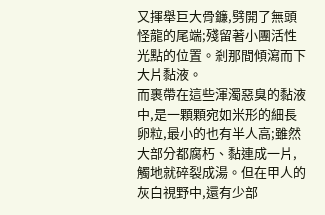又揮舉巨大骨鐮,劈開了無頭怪龍的尾端;殘留著小團活性光點的位置。剎那間傾瀉而下大片黏液。
而裹帶在這些渾濁惡臭的黏液中,是一顆顆宛如米形的細長卵粒,最小的也有半人高;雖然大部分都腐朽、黏連成一片,觸地就碎裂成湯。但在甲人的灰白視野中,還有少部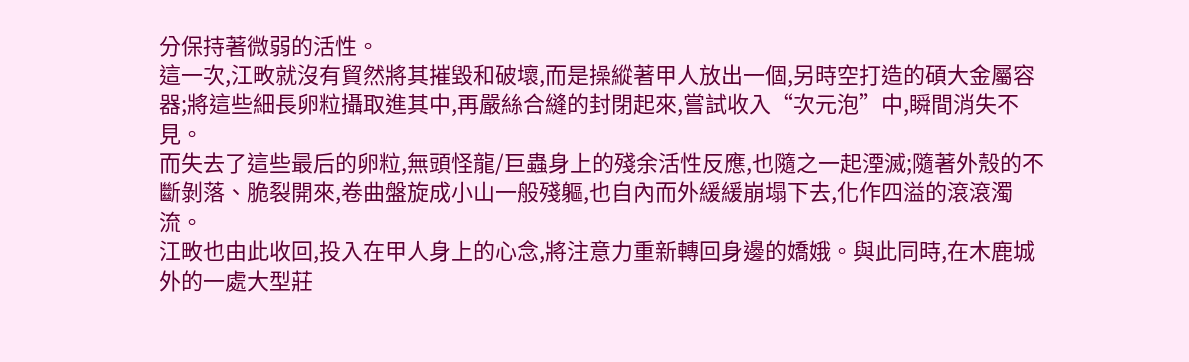分保持著微弱的活性。
這一次,江畋就沒有貿然將其摧毀和破壞,而是操縱著甲人放出一個,另時空打造的碩大金屬容器;將這些細長卵粒攝取進其中,再嚴絲合縫的封閉起來,嘗試收入“次元泡”中,瞬間消失不見。
而失去了這些最后的卵粒,無頭怪龍/巨蟲身上的殘余活性反應,也隨之一起湮滅;隨著外殼的不斷剝落、脆裂開來,卷曲盤旋成小山一般殘軀,也自內而外緩緩崩塌下去,化作四溢的滾滾濁流。
江畋也由此收回,投入在甲人身上的心念,將注意力重新轉回身邊的嬌娥。與此同時,在木鹿城外的一處大型莊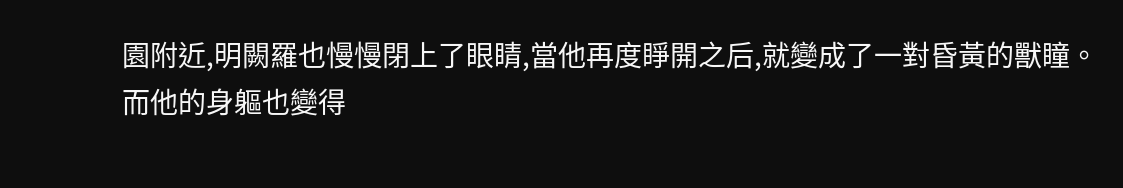園附近,明闕羅也慢慢閉上了眼睛,當他再度睜開之后,就變成了一對昏黃的獸瞳。
而他的身軀也變得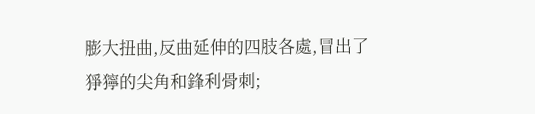膨大扭曲,反曲延伸的四肢各處,冒出了猙獰的尖角和鋒利骨刺;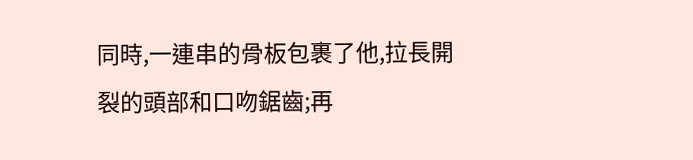同時,一連串的骨板包裹了他,拉長開裂的頭部和口吻鋸齒;再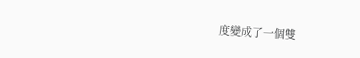度變成了一個雙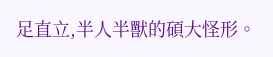足直立,半人半獸的碩大怪形。